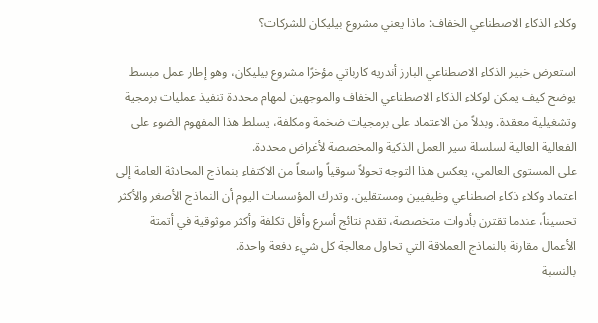وكلاء الذكاء الاصطناعي الخفاف: ماذا يعني مشروع بيليكان للشركات؟

استعرض خبير الذكاء الاصطناعي البارز أندريه كارباتي مؤخرًا مشروع بيليكان، وهو إطار عمل مبسط يوضح كيف يمكن لوكلاء الذكاء الاصطناعي الخفاف والموجهين لمهام محددة تنفيذ عمليات برمجية وتشغيلية معقدة. وبدلاً من الاعتماد على برمجيات ضخمة ومكلفة، يسلط هذا المفهوم الضوء على الفعالية العالية لسلسلة سير العمل الذكية والمخصصة لأغراض محددة.
على المستوى العالمي، يعكس هذا التوجه تحولاً سوقياً واسعاً من الاكتفاء بنماذج المحادثة العامة إلى اعتماد وكلاء ذكاء اصطناعي وظيفيين ومستقلين. وتدرك المؤسسات اليوم أن النماذج الأصغر والأكثر تحسيناً، عندما تقترن بأدوات متخصصة، تقدم نتائج أسرع وأقل تكلفة وأكثر موثوقية في أتمتة الأعمال مقارنة بالنماذج العملاقة التي تحاول معالجة كل شيء دفعة واحدة.
بالنسبة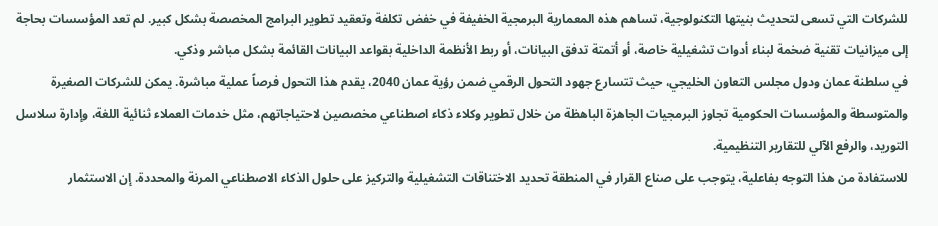للشركات التي تسعى لتحديث بنيتها التكنولوجية، تساهم هذه المعمارية البرمجية الخفيفة في خفض تكلفة وتعقيد تطوير البرامج المخصصة بشكل كبير. لم تعد المؤسسات بحاجة إلى ميزانيات تقنية ضخمة لبناء أدوات تشغيلية خاصة، أو أتمتة تدفق البيانات، أو ربط الأنظمة الداخلية بقواعد البيانات القائمة بشكل مباشر وذكي.
في سلطنة عمان ودول مجلس التعاون الخليجي، حيث تتسارع جهود التحول الرقمي ضمن رؤية عمان 2040، يقدم هذا التحول فرصاً عملية مباشرة. يمكن للشركات الصغيرة والمتوسطة والمؤسسات الحكومية تجاوز البرمجيات الجاهزة الباهظة من خلال تطوير وكلاء ذكاء اصطناعي مخصصين لاحتياجاتهم، مثل خدمات العملاء ثنائية اللغة، وإدارة سلاسل التوريد، والرفع الآلي للتقارير التنظيمية.
للاستفادة من هذا التوجه بفاعلية، يتوجب على صناع القرار في المنطقة تحديد الاختناقات التشغيلية والتركيز على حلول الذكاء الاصطناعي المرنة والمحددة. إن الاستثمار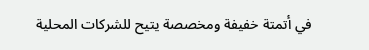في أتمتة خفيفة ومخصصة يتيح للشركات المحلية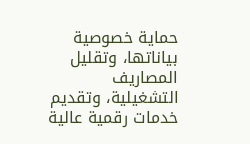حماية خصوصية بياناتها، وتقليل المصاريف التشغيلية، وتقديم خدمات رقمية عالية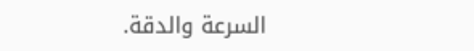السرعة والدقة.